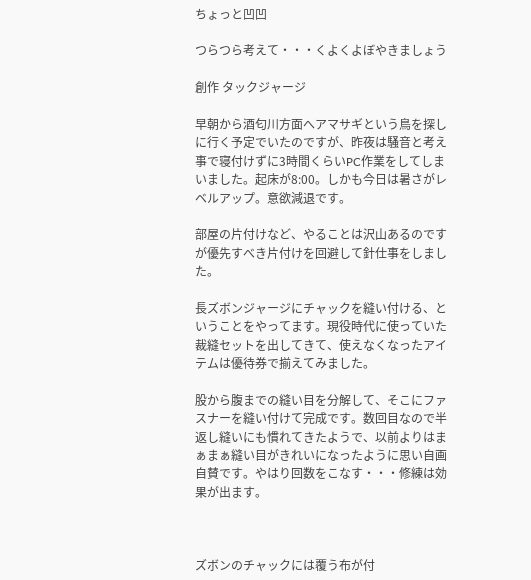ちょっと凹凹

つらつら考えて・・・くよくよぼやきましょう

創作 タックジャージ

早朝から酒匂川方面へアマサギという鳥を探しに行く予定でいたのですが、昨夜は騒音と考え事で寝付けずに3時間くらいPC作業をしてしまいました。起床が8:00。しかも今日は暑さがレベルアップ。意欲減退です。

部屋の片付けなど、やることは沢山あるのですが優先すべき片付けを回避して針仕事をしました。

長ズボンジャージにチャックを縫い付ける、ということをやってます。現役時代に使っていた裁縫セットを出してきて、使えなくなったアイテムは優待券で揃えてみました。

股から腹までの縫い目を分解して、そこにファスナーを縫い付けて完成です。数回目なので半返し縫いにも慣れてきたようで、以前よりはまぁまぁ縫い目がきれいになったように思い自画自賛です。やはり回数をこなす・・・修練は効果が出ます。



ズボンのチャックには覆う布が付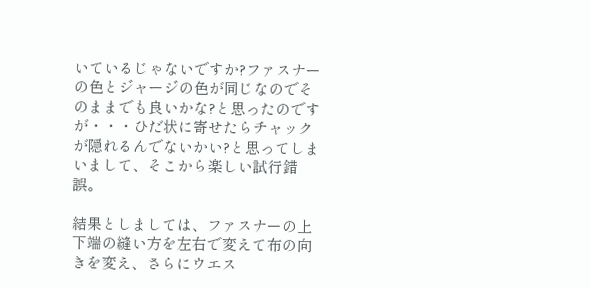いているじゃないですか?ファスナーの色とジャージの色が同じなのでそのままでも良いかな?と思ったのですが・・・ひだ状に寄せたらチャックが隠れるんでないかい?と思ってしまいまして、そこから楽しい試行錯誤。

結果としましては、ファスナーの上下端の縫い方を左右で変えて布の向きを変え、さらにウエス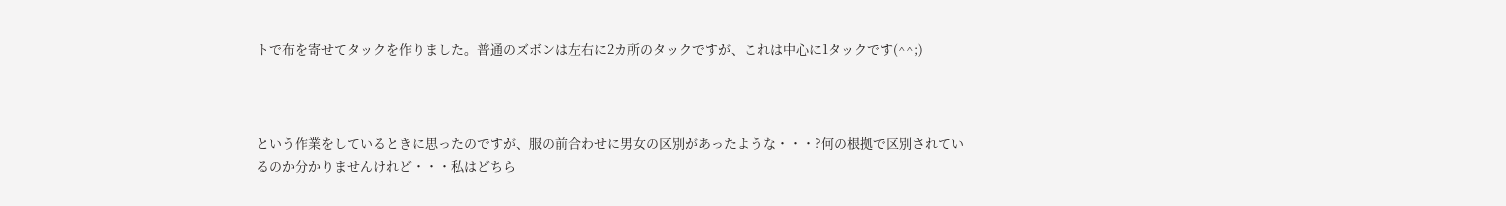トで布を寄せてタックを作りました。普通のズボンは左右に2カ所のタックですが、これは中心に1タックです(^^;)



という作業をしているときに思ったのですが、服の前合わせに男女の区別があったような・・・?何の根拠で区別されているのか分かりませんけれど・・・私はどちら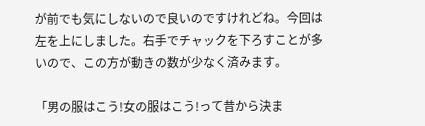が前でも気にしないので良いのですけれどね。今回は左を上にしました。右手でチャックを下ろすことが多いので、この方が動きの数が少なく済みます。

「男の服はこう!女の服はこう!って昔から決ま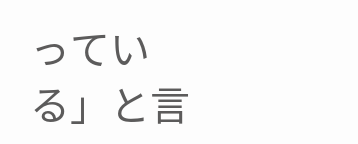っている」と言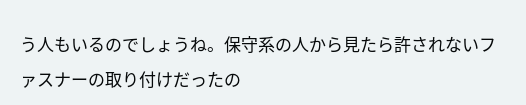う人もいるのでしょうね。保守系の人から見たら許されないファスナーの取り付けだったの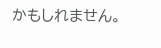かもしれません。